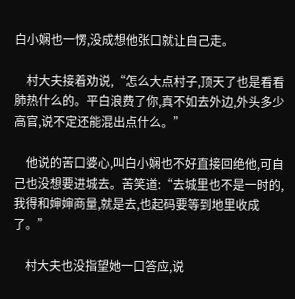白小娴也一愣,没成想他张口就让自己走。

    村大夫接着劝说,“怎么大点村子,顶天了也是看看肺热什么的。平白浪费了你,真不如去外边,外头多少高官,说不定还能混出点什么。”

    他说的苦口婆心,叫白小娴也不好直接回绝他,可自己也没想要进城去。苦笑道:“去城里也不是一时的,我得和婶婶商量,就是去,也起码要等到地里收成了。”

    村大夫也没指望她一口答应,说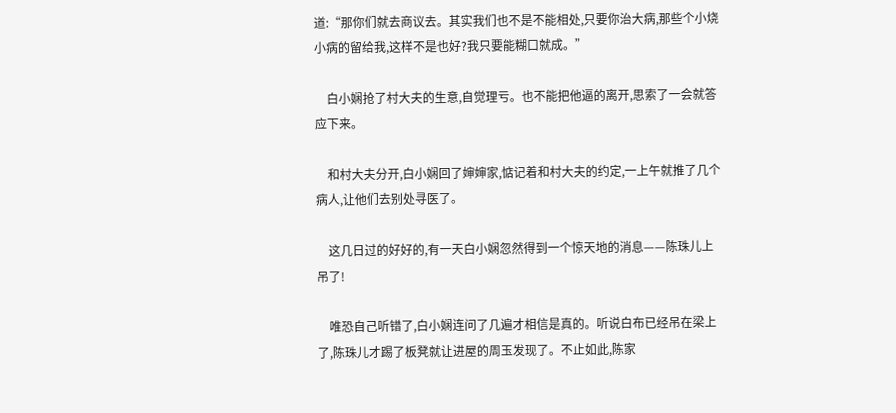道:“那你们就去商议去。其实我们也不是不能相处,只要你治大病,那些个小烧小病的留给我,这样不是也好?我只要能糊口就成。”

    白小娴抢了村大夫的生意,自觉理亏。也不能把他逼的离开,思索了一会就答应下来。

    和村大夫分开,白小娴回了婶婶家,惦记着和村大夫的约定,一上午就推了几个病人,让他们去别处寻医了。

    这几日过的好好的,有一天白小娴忽然得到一个惊天地的消息——陈珠儿上吊了!

    唯恐自己听错了,白小娴连问了几遍才相信是真的。听说白布已经吊在梁上了,陈珠儿才踢了板凳就让进屋的周玉发现了。不止如此,陈家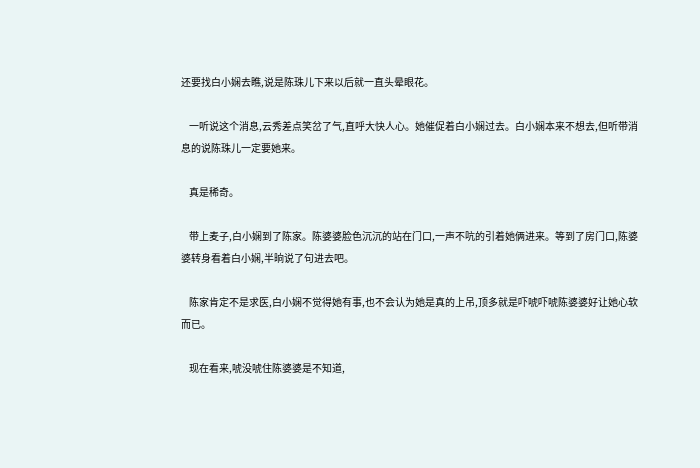还要找白小娴去瞧,说是陈珠儿下来以后就一直头晕眼花。

    一听说这个消息,云秀差点笑岔了气,直呼大快人心。她催促着白小娴过去。白小娴本来不想去,但听带消息的说陈珠儿一定要她来。

    真是稀奇。

    带上麦子,白小娴到了陈家。陈婆婆脸色沉沉的站在门口,一声不吭的引着她俩进来。等到了房门口,陈婆婆转身看着白小娴,半晌说了句进去吧。

    陈家肯定不是求医,白小娴不觉得她有事,也不会认为她是真的上吊,顶多就是吓唬吓唬陈婆婆好让她心软而已。

    现在看来,唬没唬住陈婆婆是不知道,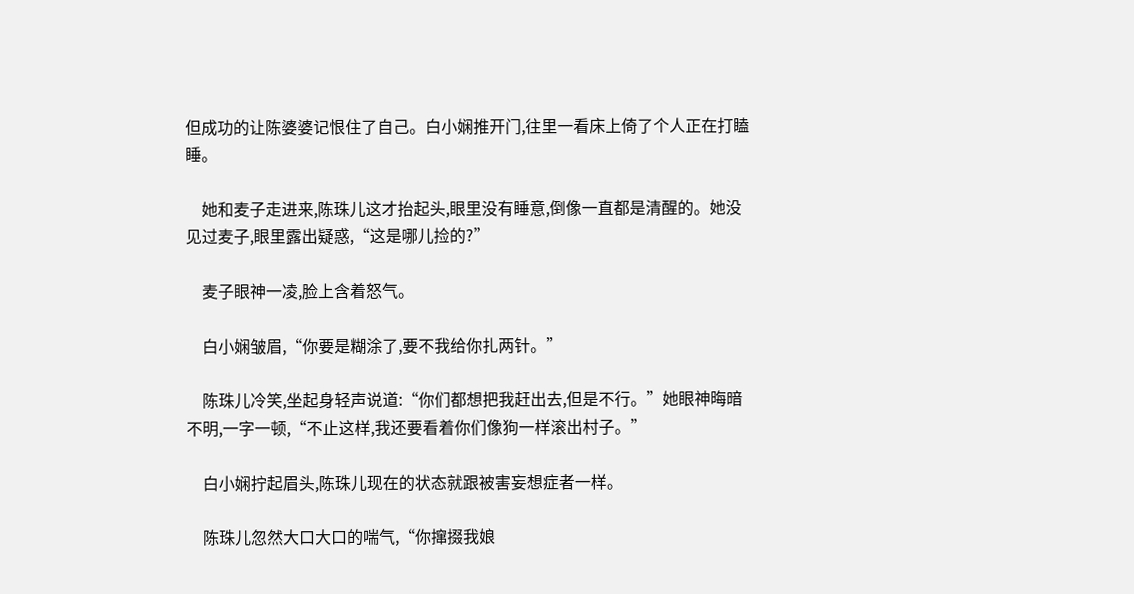但成功的让陈婆婆记恨住了自己。白小娴推开门,往里一看床上倚了个人正在打瞌睡。

    她和麦子走进来,陈珠儿这才抬起头,眼里没有睡意,倒像一直都是清醒的。她没见过麦子,眼里露出疑惑,“这是哪儿捡的?”

    麦子眼神一凌,脸上含着怒气。

    白小娴皱眉,“你要是糊涂了,要不我给你扎两针。”

    陈珠儿冷笑,坐起身轻声说道:“你们都想把我赶出去,但是不行。”她眼神晦暗不明,一字一顿,“不止这样,我还要看着你们像狗一样滚出村子。”

    白小娴拧起眉头,陈珠儿现在的状态就跟被害妄想症者一样。

    陈珠儿忽然大口大口的喘气,“你撺掇我娘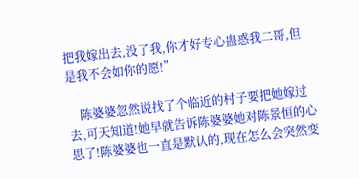把我嫁出去,没了我,你才好专心蛊惑我二哥,但是我不会如你的愿!”

    陈婆婆忽然说找了个临近的村子要把她嫁过去,可天知道!她早就告诉陈婆婆她对陈景恒的心思了!陈婆婆也一直是默认的,现在怎么会突然变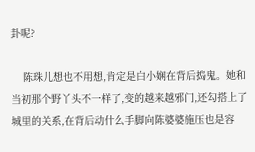卦呢?

    陈珠儿想也不用想,肯定是白小娴在背后捣鬼。她和当初那个野丫头不一样了,变的越来越邪门,还勾搭上了城里的关系,在背后动什么手脚向陈婆婆施压也是容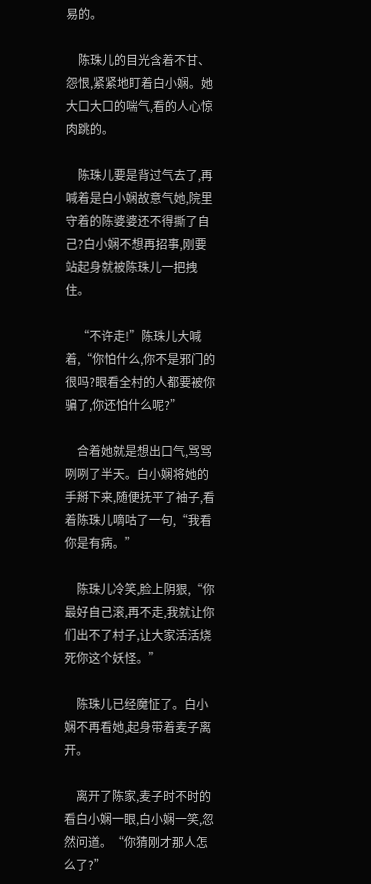易的。

    陈珠儿的目光含着不甘、怨恨,紧紧地盯着白小娴。她大口大口的喘气,看的人心惊肉跳的。

    陈珠儿要是背过气去了,再喊着是白小娴故意气她,院里守着的陈婆婆还不得撕了自己?白小娴不想再招事,刚要站起身就被陈珠儿一把拽住。

    “不许走!”陈珠儿大喊着,“你怕什么,你不是邪门的很吗?眼看全村的人都要被你骗了,你还怕什么呢?”

    合着她就是想出口气,骂骂咧咧了半天。白小娴将她的手掰下来,随便抚平了袖子,看着陈珠儿嘀咕了一句,“我看你是有病。”

    陈珠儿冷笑,脸上阴狠,“你最好自己滚,再不走,我就让你们出不了村子,让大家活活烧死你这个妖怪。”

    陈珠儿已经魔怔了。白小娴不再看她,起身带着麦子离开。

    离开了陈家,麦子时不时的看白小娴一眼,白小娴一笑,忽然问道。“你猜刚才那人怎么了?”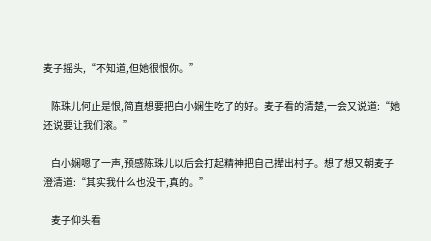麦子摇头,“不知道,但她很恨你。”

    陈珠儿何止是恨,简直想要把白小娴生吃了的好。麦子看的清楚,一会又说道:“她还说要让我们滚。”

    白小娴嗯了一声,预感陈珠儿以后会打起精神把自己撵出村子。想了想又朝麦子澄清道:“其实我什么也没干,真的。”

    麦子仰头看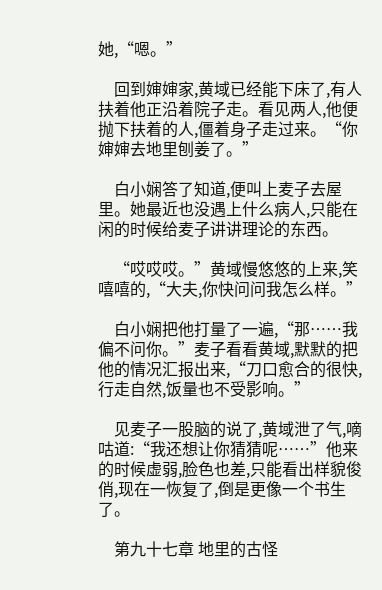她,“嗯。”

    回到婶婶家,黄域已经能下床了,有人扶着他正沿着院子走。看见两人,他便抛下扶着的人,僵着身子走过来。“你婶婶去地里刨姜了。”

    白小娴答了知道,便叫上麦子去屋里。她最近也没遇上什么病人,只能在闲的时候给麦子讲讲理论的东西。

    “哎哎哎。”黄域慢悠悠的上来,笑嘻嘻的,“大夫,你快问问我怎么样。”

    白小娴把他打量了一遍,“那……我偏不问你。”麦子看看黄域,默默的把他的情况汇报出来,“刀口愈合的很快,行走自然,饭量也不受影响。”

    见麦子一股脑的说了,黄域泄了气,嘀咕道:“我还想让你猜猜呢……”他来的时候虚弱,脸色也差,只能看出样貌俊俏,现在一恢复了,倒是更像一个书生了。

    第九十七章 地里的古怪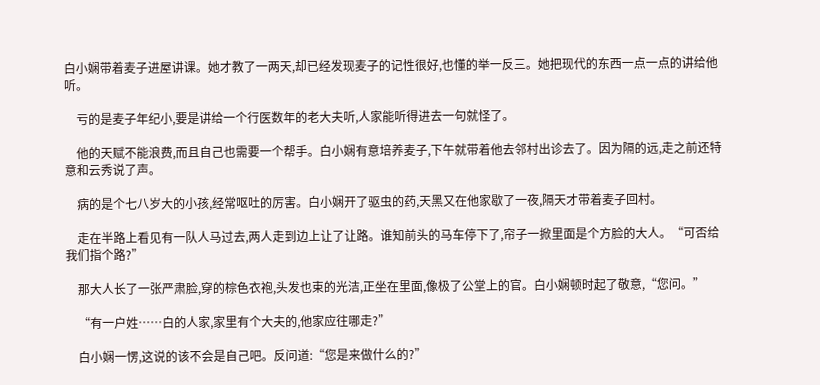白小娴带着麦子进屋讲课。她才教了一两天,却已经发现麦子的记性很好,也懂的举一反三。她把现代的东西一点一点的讲给他听。

    亏的是麦子年纪小,要是讲给一个行医数年的老大夫听,人家能听得进去一句就怪了。

    他的天赋不能浪费,而且自己也需要一个帮手。白小娴有意培养麦子,下午就带着他去邻村出诊去了。因为隔的远,走之前还特意和云秀说了声。

    病的是个七八岁大的小孩,经常呕吐的厉害。白小娴开了驱虫的药,天黑又在他家歇了一夜,隔天才带着麦子回村。

    走在半路上看见有一队人马过去,两人走到边上让了让路。谁知前头的马车停下了,帘子一掀里面是个方脸的大人。“可否给我们指个路?”

    那大人长了一张严肃脸,穿的棕色衣袍,头发也束的光洁,正坐在里面,像极了公堂上的官。白小娴顿时起了敬意,“您问。”

    “有一户姓……白的人家,家里有个大夫的,他家应往哪走?”

    白小娴一愣,这说的该不会是自己吧。反问道:“您是来做什么的?”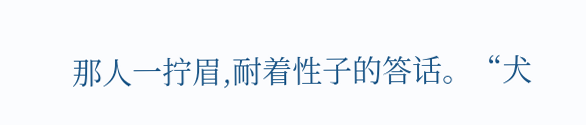那人一拧眉,耐着性子的答话。“犬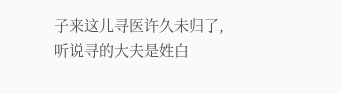子来这儿寻医许久未归了,听说寻的大夫是姓白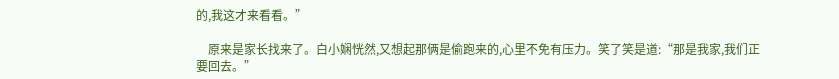的,我这才来看看。”

    原来是家长找来了。白小娴恍然,又想起那俩是偷跑来的,心里不免有压力。笑了笑是道:“那是我家,我们正要回去。”